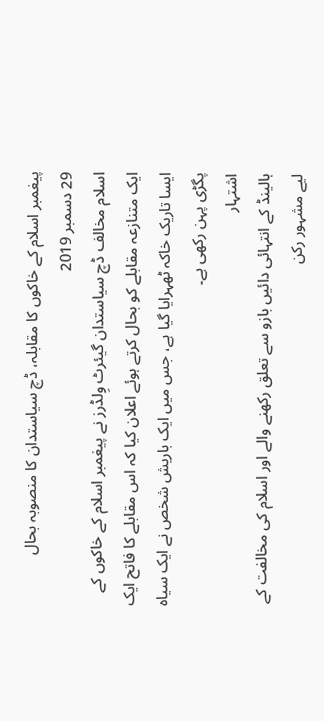پیغمبر اسلام کے خاکوں کا مقابلہ، ڈچ سیاستدان کا منصوبہ بحال
29 دسمبر 2019
اسلام مخالف ڈچ سیاستدان گیئرٹ وِلڈرز نے پیغمبر اسلام کے خاکوں کے ایک متنازعہ مقابلے کو بحال کرتے ہوئے اعلان کیا کہ اس مقابلے کا فاتح ایک ایسا تاریک خاکہ ٹھہرایا گیا ہے، جس میں ایک باریش شخص نے ایک سیاہ پگڑی پہن رکھی ہے۔
اشتہار
ہالینڈ کے انتہائی دائیں بازو سے تعلق رکھنے والے اور اسلام کی مخالفت کے لیے مشہور رکن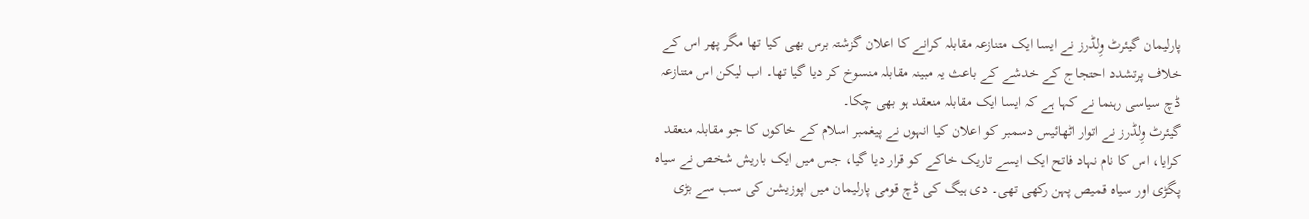پارلیمان گیئرٹ وِلڈرز نے ایسا ایک متنازعہ مقابلہ کرانے کا اعلان گزشتہ برس بھی کیا تھا مگر پھر اس کے خلاف پرتشدد احتجاج کے خدشے کے باعث یہ مبینہ مقابلہ منسوخ کر دیا گیا تھا۔ اب لیکن اس متنازعہ ڈچ سیاسی رہنما نے کہا ہے کہ ایسا ایک مقابلہ منعقد ہو بھی چکا۔
گیئرٹ وِلڈرز نے اتوار اٹھائیس دسمبر کو اعلان کیا انہوں نے پیغمبر اسلام کے خاکوں کا جو مقابلہ منعقد کرایا، اس کا نام نہاد فاتح ایک ایسے تاریک خاکے کو قرار دیا گیا، جس میں ایک باریش شخص نے سیاہ پگڑی اور سیاہ قمیص پہن رکھی تھی۔ دی ہیگ کی ڈچ قومی پارلیمان میں اپوزیشن کی سب سے بڑی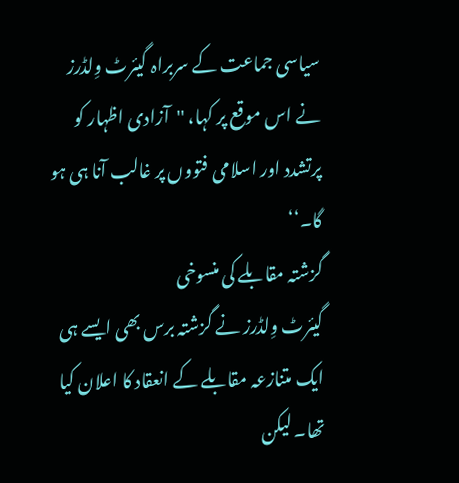سیاسی جماعت کے سربراہ گیئرٹ وِلڈرز نے اس موقع پر کہا، ''آزادی اظہار کو پرتشدد اور اسلامی فتووں پر غالب آنا ہی ہو گا۔‘‘
گزشتہ مقابلے کی منسوخی
گیئرٹ وِلڈرز نے گزشتہ برس بھی ایسے ہی ایک متنازعہ مقابلے کے انعقاد کا اعلان کیا تھا۔ لیکن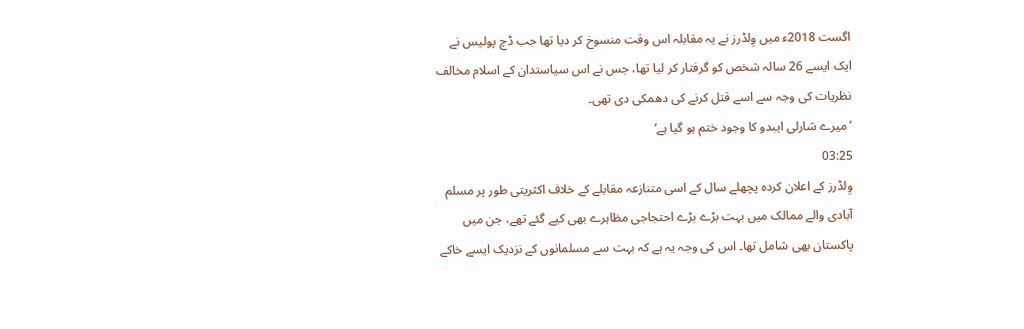اگست 2018ء میں وِلڈرز نے یہ مقابلہ اس وقت منسوخ کر دیا تھا جب ڈچ پولیس نے ایک ایسے 26 سالہ شخص کو گرفتار کر لیا تھا، جس نے اس سیاستدان کے اسلام مخالف نظریات کی وجہ سے اسے قتل کرنے کی دھمکی دی تھی۔
’میرے شارلی ایبدو کا وجود ختم ہو گیا ہے‘
03:25
وِلڈرز کے اعلان کردہ پچھلے سال کے اسی متنازعہ مقابلے کے خلاف اکثریتی طور پر مسلم آبادی والے ممالک میں بہت بڑے بڑے احتجاجی مظاہرے بھی کیے گئے تھے، جن میں پاکستان بھی شامل تھا۔ اس کی وجہ یہ ہے کہ بہت سے مسلمانوں کے نزدیک ایسے خاکے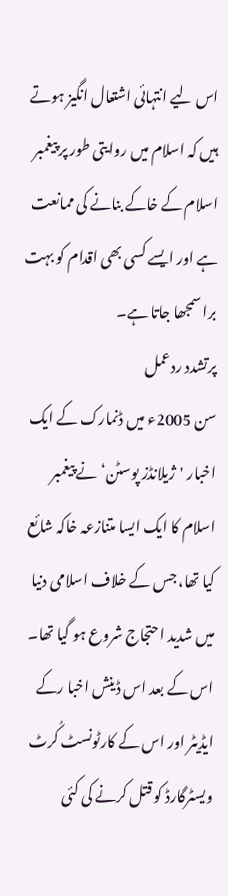اس لیے انتہائی اشتعال انگیز ہوتے ہیں کہ اسلام میں روایتی طور پر پیغمبر اسلام کے خاکے بنانے کی ممانعت ہے اور ایسے کسی بھی اقدام کو بہت برا سمجھا جاتا ہے۔
پرتشدد ردعمل
سن 2005ء میں ڈنمارک کے ایک اخبار 'ژیلانڈز پوسٹن‘ نے پیغمبر اسلام کا ایک ایسا متنازعہ خاکہ شائع کیا تھا، جس کے خلاف اسلامی دنیا میں شدید احتجاج شروع ہو گیا تھا۔ اس کے بعد اس ڈینش اخبا رکے ایڈیٹر اور اس کے کارٹونسٹ کُرٹ ویسٹرگارڈ کو قتل کرنے کی کئی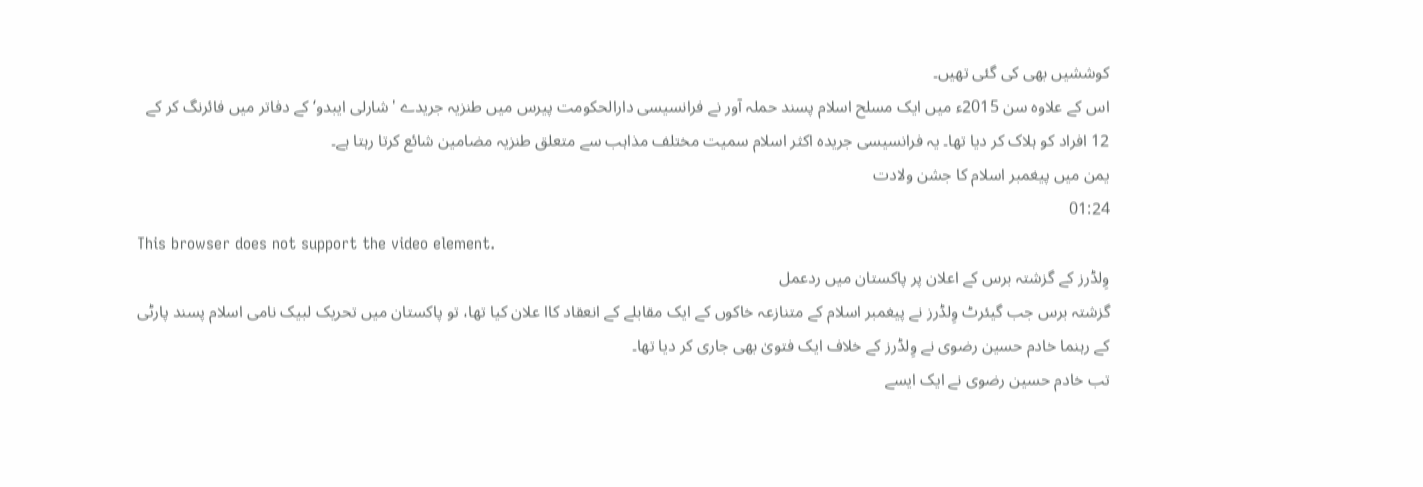کوششیں بھی کی گئی تھیں۔
اس کے علاوہ سن 2015ء میں ایک مسلح اسلام پسند حملہ آور نے فرانسیسی دارالحکومت پیرس میں طنزیہ جریدے 'شارلی ایبدو‘ کے دفاتر میں فائرنگ کر کے 12 افراد کو ہلاک کر دیا تھا۔ یہ فرانسیسی جریدہ اکثر اسلام سمیت مختلف مذاہب سے متعلق طنزیہ مضامین شائع کرتا رہتا ہے۔
یمن میں پیغمبر اسلام کا جشن ولادت
01:24
This browser does not support the video element.
وِلڈرز کے گزشتہ برس کے اعلان پر پاکستان میں ردعمل
گزشتہ برس جب گیئرٹ وِلڈرز نے پیغمبر اسلام کے متنازعہ خاکوں کے ایک مقابلے کے انعقاد کاا علان کیا تھا، تو پاکستان میں تحریک لبیک نامی اسلام پسند پارٹی کے رہنما خادم حسین رضوی نے وِلڈرز کے خلاف ایک فتویٰ بھی جاری کر دیا تھا۔
تب خادم حسین رضوی نے ایک ایسے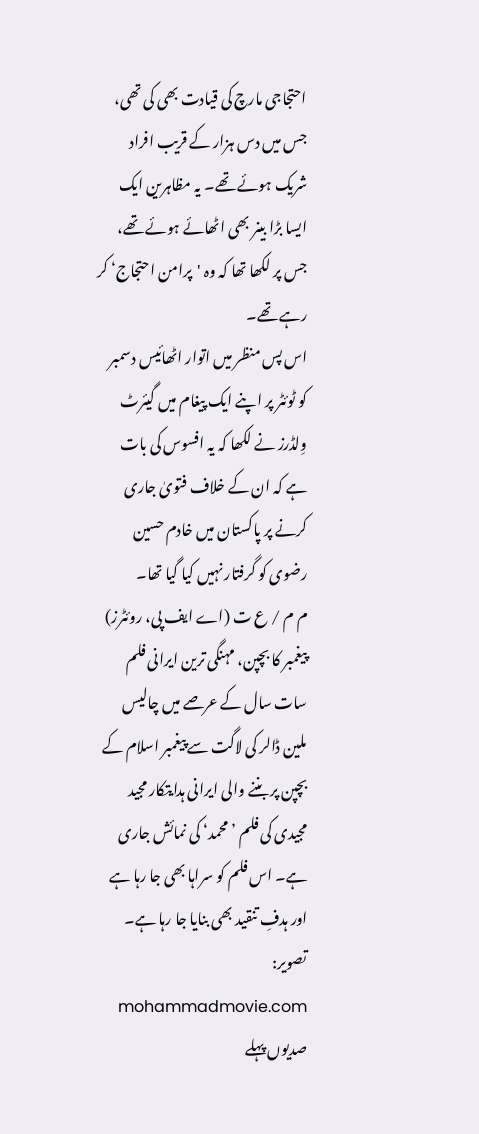احتجاجی مارچ کی قیادت بھی کی تھی، جس میں دس ہزار کے قریب افراد شریک ہوئے تھے۔ یہ مظاہرین ایک ایسا بڑا بینر بھی اٹھائے ہوئے تھے، جس پر لکھا تھا کہ وہ 'پرامن احتجاج‘ کر رہے تھے۔
اس پس منظر میں اتوار اٹھائیس دسمبر کو ٹوئٹر پر اپنے ایک پیغام میں گیئرٹ وِلڈرز نے لکھا کہ یہ افسوس کی بات ہے کہ ان کے خلاف فتویٰ جاری کرنے پر پاکستان میں خادم حسین رضوی کو گرفتار نہیں کیا گیا تھا۔
م م / ع ت (اے ایف پی، روئٹرز)
پیغمبر کا بچپن، مہنگی ترین ایرانی فلم
سات سال کے عرصے میں چالیس ملین ڈالر کی لاگت سے پیغمبر اسلام کے بچپن پر بننے والی ایرانی ہدایتکار مجید مجیدی کی فلم ’محمد‘ کی نمائش جاری ہے۔ اس فلم کو سراہا بھی جا رہا ہے اور ہدفِ تنقید بھی بنایا جا رہا ہے۔
تصویر: mohammadmovie.com
صدیوں پہلے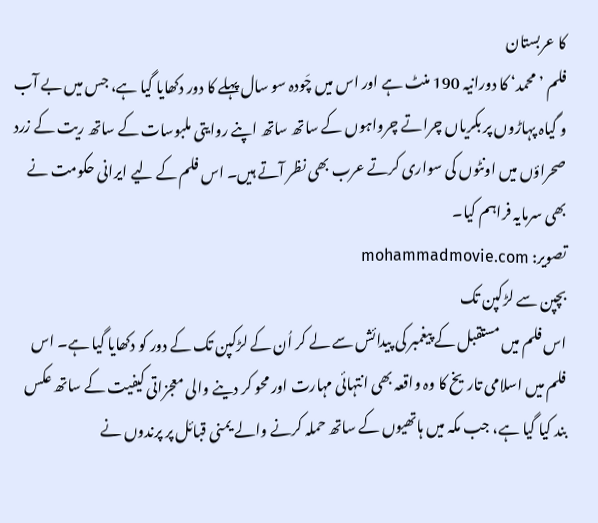کا عربستان
فلم ’محمد‘ کا دورانیہ 190 منٹ ہے اور اس میں چَودہ سو سال پہلے کا دور دکھایا گیا ہے، جس میں بے آب و گیاہ پہاڑوں پر بکریاں چراتے چرواہوں کے ساتھ ساتھ اپنے روایتی ملبوسات کے ساتھ ریت کے زرد صحراؤں میں اونٹوں کی سواری کرتے عرب بھی نظر آتے ہیں۔ اس فلم کے لیے ایرانی حکومت نے بھی سرمایہ فراہم کیا۔
تصویر: mohammadmovie.com
بچپن سے لڑکپن تک
اس فلم میں مستقبل کے پیغمبر کی پیدائش سے لے کر اُن کے لڑکپن تک کے دور کو دکھایا گیا ہے۔ اس فلم میں اسلامی تاریخ کا وہ واقعہ بھی انتہائی مہارت اور محو کر دینے والی معجزاتی کیفیت کے ساتھ عکس بند کیا گیا ہے، جب مکہ میں ہاتھیوں کے ساتھ حملہ کرنے والے یمنی قبائل پر پرندوں نے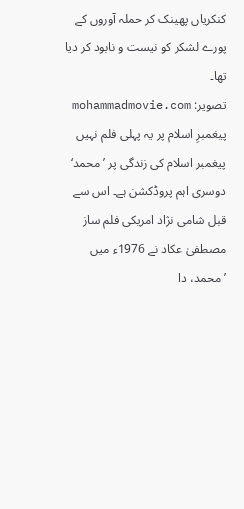کنکریاں پھینک کر حملہ آوروں کے پورے لشکر کو نیست و نابود کر دیا تھا۔
تصویر: mohammadmovie.com
پیغمبرِ اسلام پر یہ پہلی فلم نہیں
پیغمبر اسلام کی زندگی پر ’محمد‘ دوسری اہم پروڈکشن ہے۔ اس سے قبل شامی نژاد امریکی فلم ساز مصطفیٰ عکاد نے 1976ء میں ’محمد، دا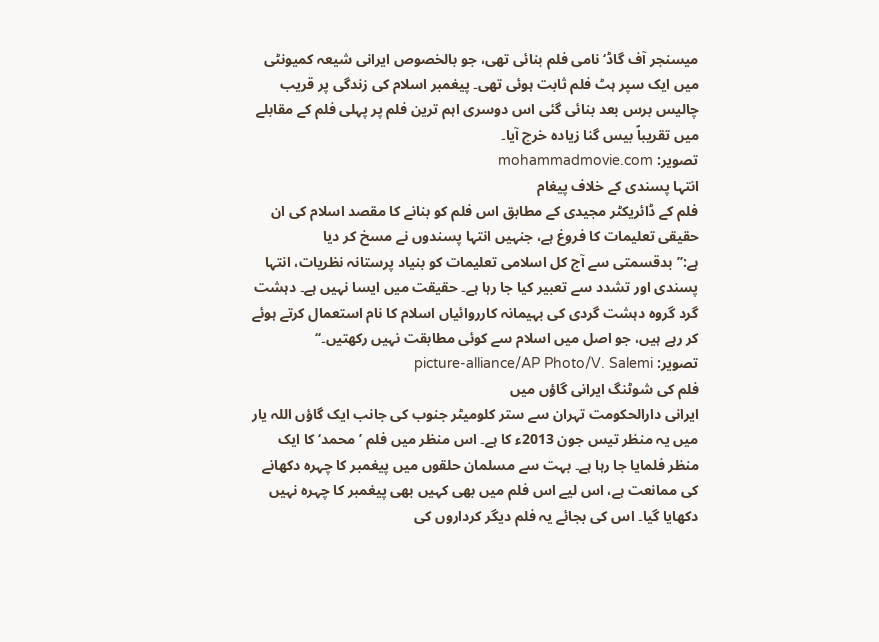میسنجر آف گاڈ‘ نامی فلم بنائی تھی، جو بالخصوص ایرانی شیعہ کمیونٹی میں ایک سپر ہٹ فلم ثابت ہوئی تھی۔ پیغمبر اسلام کی زندگی پر قریب چالیس برس بعد بنائی گئی اس دوسری اہم ترین فلم پر پہلی فلم کے مقابلے میں تقریباً بیس گنا زیادہ خرچ آیا۔
تصویر: mohammadmovie.com
انتہا پسندی کے خلاف پیغام
فلم کے ڈائریکٹر مجیدی کے مطابق اس فلم کو بنانے کا مقصد اسلام کی ان حقیقی تعلیمات کا فروغ ہے، جنہیں انتہا پسندوں نے مسخ کر دیا ہے:’’بدقسمتی سے آج کل اسلامی تعلیمات کو بنیاد پرستانہ نظریات، انتہا پسندی اور تشدد سے تعبیر کیا جا رہا ہے۔ حقیقت میں ایسا نہیں ہے۔ دہشت گرد گروہ دہشت گردی کی بہیمانہ کارروائیاں اسلام کا نام استعمال کرتے ہوئے کر رہے ہیں، جو اصل میں اسلام سے کوئی مطابقت نہیں رکھتیں۔‘‘
تصویر: picture-alliance/AP Photo/V. Salemi
فلم کی شوٹنگ ایرانی گاؤں میں
ایرانی دارالحکومت تہران سے ستر کلومیٹر جنوب کی جانب ایک گاؤں اللہ یار میں یہ منظر تیس جون 2013ء کا ہے۔ اس منظر میں فلم ’محمد‘ کا ایک منظر فلمایا جا رہا ہے۔ بہت سے مسلمان حلقوں میں پیغمبر کا چہرہ دکھانے کی ممانعت ہے، اس لیے اس فلم میں بھی کہیں بھی پیغمبر کا چہرہ نہیں دکھایا گیا۔ اس کی بجائے یہ فلم دیگر کرداروں کی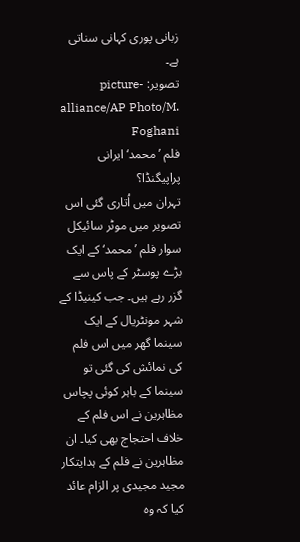زبانی پوری کہانی سناتی ہے۔
تصویر: picture-alliance/AP Photo/M. Foghani
فلم ’محمد‘ ایرانی پراپیگنڈا؟
تہران میں اُتاری گئی اس تصویر میں موٹر سائیکل سوار فلم ’محمد‘ کے ایک بڑے پوسٹر کے پاس سے گزر رہے ہیں۔ جب کینیڈا کے شہر مونٹریال کے ایک سینما گھر میں اس فلم کی نمائش کی گئی تو سینما کے باہر کوئی پچاس مظاہرین نے اس فلم کے خلاف احتجاج بھی کیا۔ ان مظاہرین نے فلم کے ہدایتکار مجید مجیدی پر الزام عائد کیا کہ وہ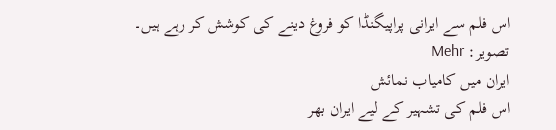اس فلم سے ایرانی پراپیگنڈا کو فروغ دینے کی کوشش کر رہے ہیں۔
تصویر: Mehr
ایران میں کامیاب نمائش
اس فلم کی تشہیر کے لیے ایران بھر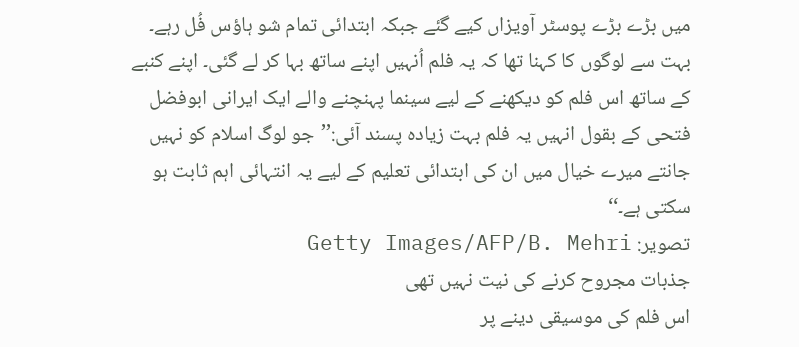میں بڑے بڑے پوسٹر آویزاں کیے گئے جبکہ ابتدائی تمام شو ہاؤس فُل رہے۔ بہت سے لوگوں کا کہنا تھا کہ یہ فلم اُنہیں اپنے ساتھ بہا کر لے گئی۔ اپنے کنبے کے ساتھ اس فلم کو دیکھنے کے لیے سینما پہنچنے والے ایک ایرانی ابوفضل فتحی کے بقول انہیں یہ فلم بہت زیادہ پسند آئی:’’جو لوگ اسلام کو نہیں جانتے میرے خیال میں ان کی ابتدائی تعلیم کے لیے یہ انتہائی اہم ثابت ہو سکتی ہے۔‘‘
تصویر: Getty Images/AFP/B. Mehri
جذبات مجروح کرنے کی نیت نہیں تھی
اس فلم کی موسیقی دینے پر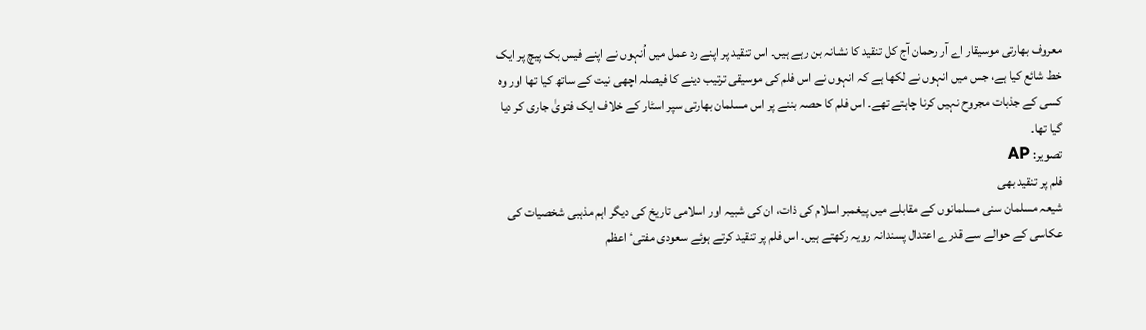معروف بھارتی موسیقار اے آر رحمان آج کل تنقید کا نشانہ بن رہے ہیں۔ اس تنقید پر اپنے رد عمل میں اُنہوں نے اپنے فیس بک پیچ پر ایک خط شائع کیا ہے، جس میں انہوں نے لکھا ہے کہ انہوں نے اس فلم کی موسیقی ترتیب دینے کا فیصلہ اچھی نیت کے ساتھ کیا تھا اور وہ کسی کے جذبات مجروح نہیں کرنا چاہتے تھے۔ اس فلم کا حصہ بننے پر اس مسلمان بھارتی سپر اسٹار کے خلاف ایک فتویٰ جاری کر دیا گیا تھا۔
تصویر: AP
فلم پر تنقید بھی
شیعہ مسلمان سنی مسلمانوں کے مقابلے میں پیغمبر اسلام کی ذات، ان کی شبیہ اور اسلامی تاریخ کی دیگر اہم مذہبی شخصیات کی عکاسی کے حوالے سے قدرے اعتدال پسندانہ رویہ رکھتے ہیں۔ اس فلم پر تنقید کرتے ہوئے سعودی مفتیٴ اعظم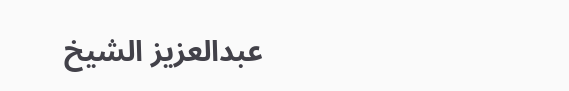عبدالعزیز الشیخ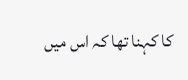کا کہنا تھا کہ اس میں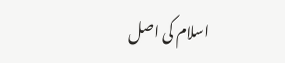اسلام کی اصل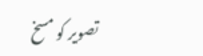تصویر کو مسخ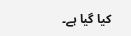کیا گیا ہے۔